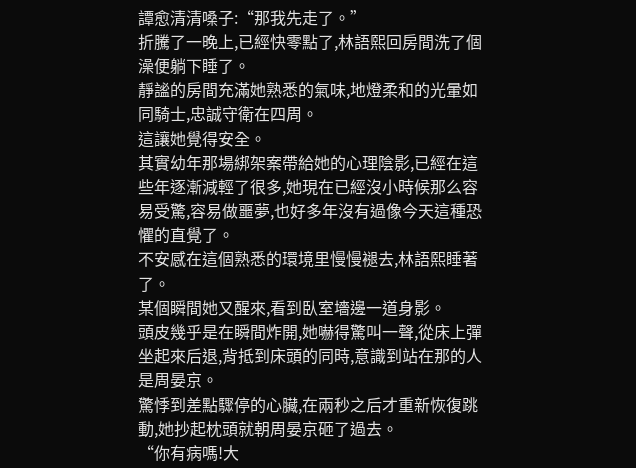譚愈清清嗓子:“那我先走了。”
折騰了一晚上,已經快零點了,林語熙回房間洗了個澡便躺下睡了。
靜謐的房間充滿她熟悉的氣味,地燈柔和的光暈如同騎士,忠誠守衛在四周。
這讓她覺得安全。
其實幼年那場綁架案帶給她的心理陰影,已經在這些年逐漸減輕了很多,她現在已經沒小時候那么容易受驚,容易做噩夢,也好多年沒有過像今天這種恐懼的直覺了。
不安感在這個熟悉的環境里慢慢褪去,林語熙睡著了。
某個瞬間她又醒來,看到臥室墻邊一道身影。
頭皮幾乎是在瞬間炸開,她嚇得驚叫一聲,從床上彈坐起來后退,背抵到床頭的同時,意識到站在那的人是周晏京。
驚悸到差點驟停的心臟,在兩秒之后才重新恢復跳動,她抄起枕頭就朝周晏京砸了過去。
“你有病嗎!大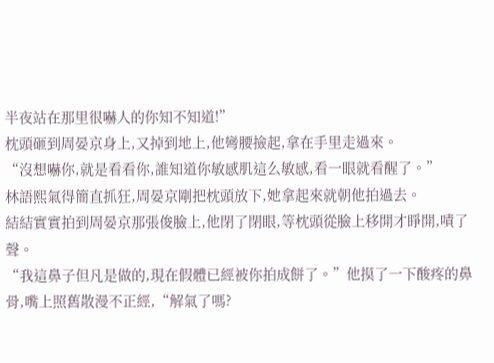半夜站在那里很嚇人的你知不知道!”
枕頭砸到周晏京身上,又掉到地上,他彎腰撿起,拿在手里走過來。
“沒想嚇你,就是看看你,誰知道你敏感肌這么敏感,看一眼就看醒了。”
林語熙氣得簡直抓狂,周晏京剛把枕頭放下,她拿起來就朝他拍過去。
結結實實拍到周晏京那張俊臉上,他閉了閉眼,等枕頭從臉上移開才睜開,嘖了聲。
“我這鼻子但凡是做的,現在假體已經被你拍成餅了。”他摸了一下酸疼的鼻骨,嘴上照舊散漫不正經,“解氣了嗎?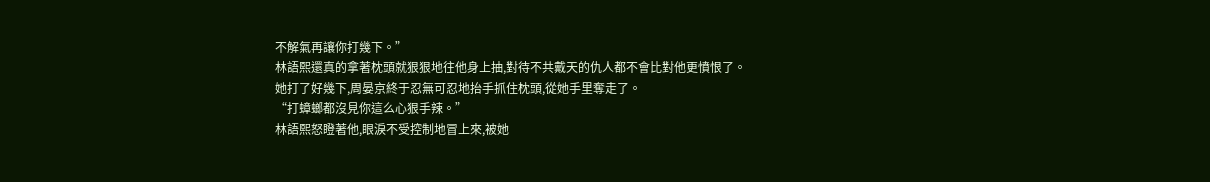不解氣再讓你打幾下。”
林語熙還真的拿著枕頭就狠狠地往他身上抽,對待不共戴天的仇人都不會比對他更憤恨了。
她打了好幾下,周晏京終于忍無可忍地抬手抓住枕頭,從她手里奪走了。
“打蟑螂都沒見你這么心狠手辣。”
林語熙怒瞪著他,眼淚不受控制地冒上來,被她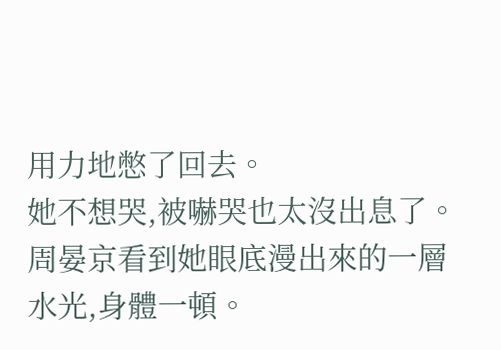用力地憋了回去。
她不想哭,被嚇哭也太沒出息了。
周晏京看到她眼底漫出來的一層水光,身體一頓。